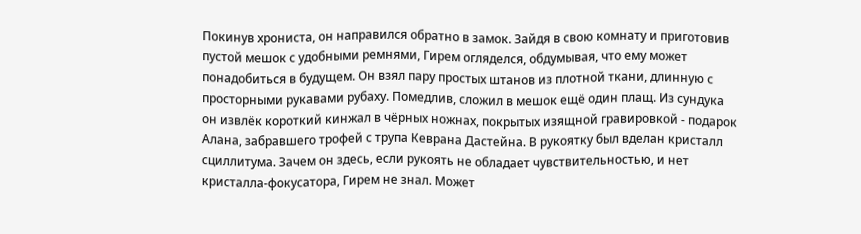Покинув хрониста, он направился обратно в замок. Зайдя в свою комнату и приготовив пустой мешок с удобными ремнями, Гирем огляделся, обдумывая, что ему может понадобиться в будущем. Он взял пару простых штанов из плотной ткани, длинную с просторными рукавами рубаху. Помедлив, сложил в мешок ещё один плащ. Из сундука он извлёк короткий кинжал в чёрных ножнах, покрытых изящной гравировкой - подарок Алана, забравшего трофей с трупа Кеврана Дастейна. В рукоятку был вделан кристалл сциллитума. Зачем он здесь, если рукоять не обладает чувствительностью, и нет кристалла-фокусатора, Гирем не знал. Может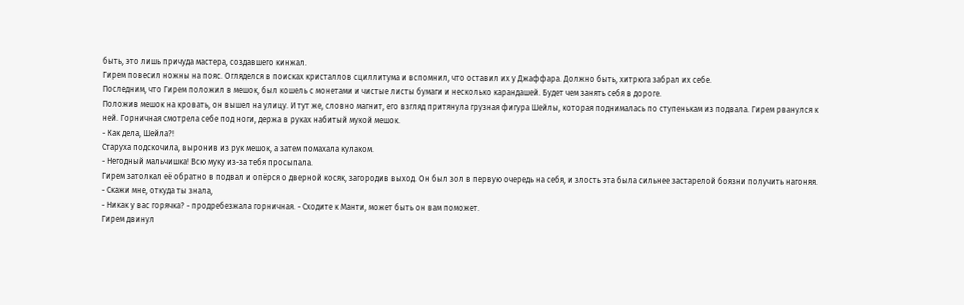быть, это лишь причуда мастера, создавшего кинжал.
Гирем повесил ножны на пояс. Огляделся в поисках кристаллов сциллитума и вспомнил, что оставил их у Джаффара. Должно быть, хитрюга забрал их себе.
Последним, что Гирем положил в мешок, был кошель с монетами и чистые листы бумаги и несколько карандашей. Будет чем занять себя в дороге.
Положив мешок на кровать, он вышел на улицу. И тут же, словно магнит, его взгляд притянула грузная фигура Шейлы, которая поднималась по ступенькам из подвала. Гирем рванулся к ней. Горничная смотрела себе под ноги, держа в руках набитый мукой мешок.
- Как дела, Шейла?!
Старуха подскочила, выронив из рук мешок, а затем помахала кулаком.
- Негодный мальчишка! Всю муку из-за тебя просыпала.
Гирем затолкал её обратно в подвал и опёрся о дверной косяк, загородив выход. Он был зол в первую очередь на себя, и злость эта была сильнее застарелой боязни получить нагоняя.
- Скажи мне, откуда ты знала,
- Никак у вас горячка? - продребезжала горничная. - Сходите к Манти, может быть он вам поможет.
Гирем двинул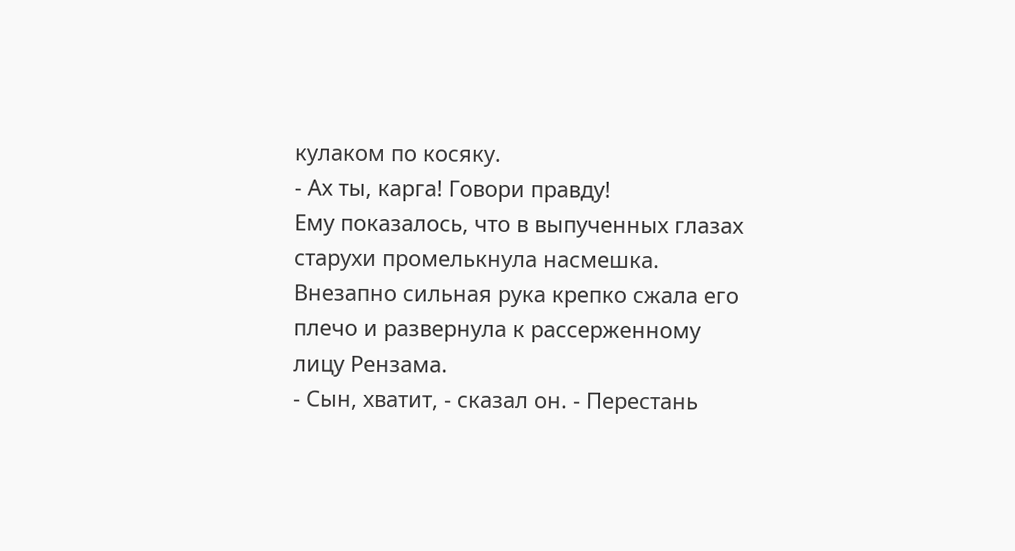кулаком по косяку.
- Ах ты, карга! Говори правду!
Ему показалось, что в выпученных глазах старухи промелькнула насмешка.
Внезапно сильная рука крепко сжала его плечо и развернула к рассерженному лицу Рензама.
- Сын, хватит, - сказал он. - Перестань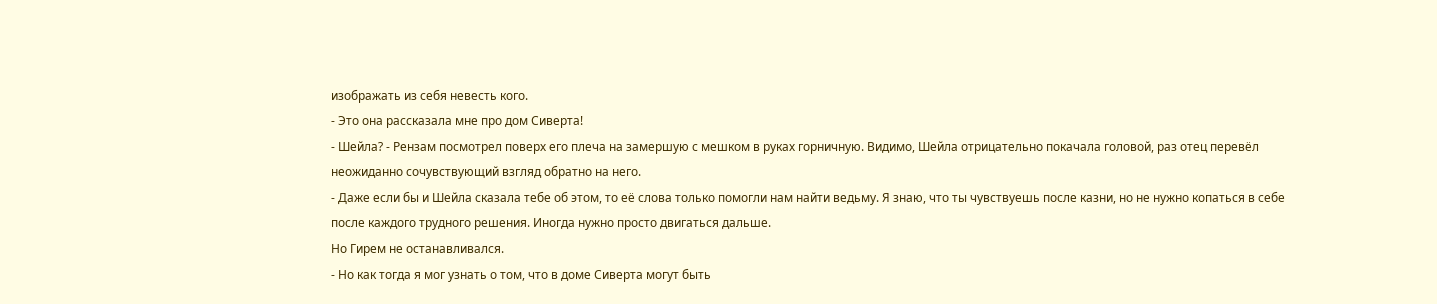изображать из себя невесть кого.
- Это она рассказала мне про дом Сиверта!
- Шейла? - Рензам посмотрел поверх его плеча на замершую с мешком в руках горничную. Видимо, Шейла отрицательно покачала головой, раз отец перевёл неожиданно сочувствующий взгляд обратно на него.
- Даже если бы и Шейла сказала тебе об этом, то её слова только помогли нам найти ведьму. Я знаю, что ты чувствуешь после казни, но не нужно копаться в себе после каждого трудного решения. Иногда нужно просто двигаться дальше.
Но Гирем не останавливался.
- Но как тогда я мог узнать о том, что в доме Сиверта могут быть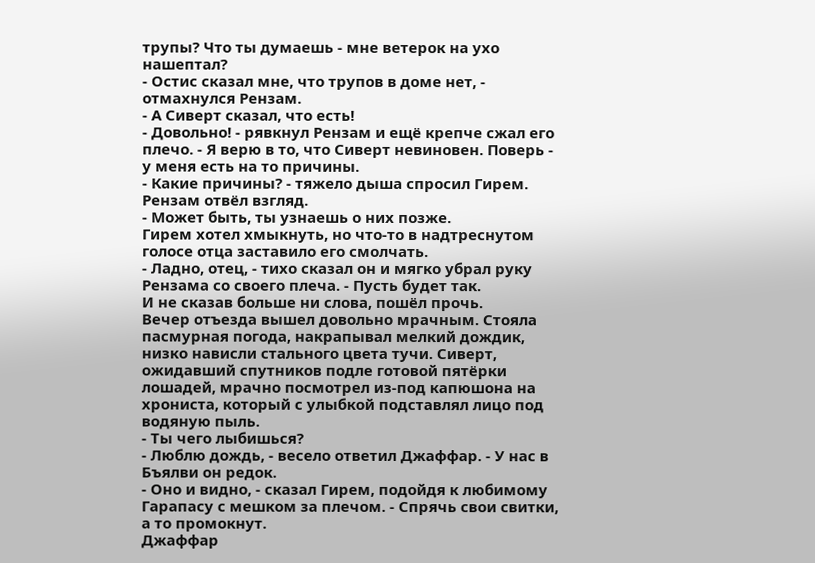трупы? Что ты думаешь - мне ветерок на ухо нашептал?
- Остис сказал мне, что трупов в доме нет, - отмахнулся Рензам.
- А Сиверт сказал, что есть!
- Довольно! - рявкнул Рензам и ещё крепче сжал его плечо. - Я верю в то, что Сиверт невиновен. Поверь - у меня есть на то причины.
- Какие причины? - тяжело дыша спросил Гирем.
Рензам отвёл взгляд.
- Может быть, ты узнаешь о них позже.
Гирем хотел хмыкнуть, но что-то в надтреснутом голосе отца заставило его смолчать.
- Ладно, отец, - тихо сказал он и мягко убрал руку Рензама со своего плеча. - Пусть будет так.
И не сказав больше ни слова, пошёл прочь.
Вечер отъезда вышел довольно мрачным. Стояла пасмурная погода, накрапывал мелкий дождик, низко нависли стального цвета тучи. Сиверт, ожидавший спутников подле готовой пятёрки лошадей, мрачно посмотрел из-под капюшона на хрониста, который с улыбкой подставлял лицо под водяную пыль.
- Ты чего лыбишься?
- Люблю дождь, - весело ответил Джаффар. - У нас в Бъялви он редок.
- Оно и видно, - сказал Гирем, подойдя к любимому Гарапасу с мешком за плечом. - Спрячь свои свитки, а то промокнут.
Джаффар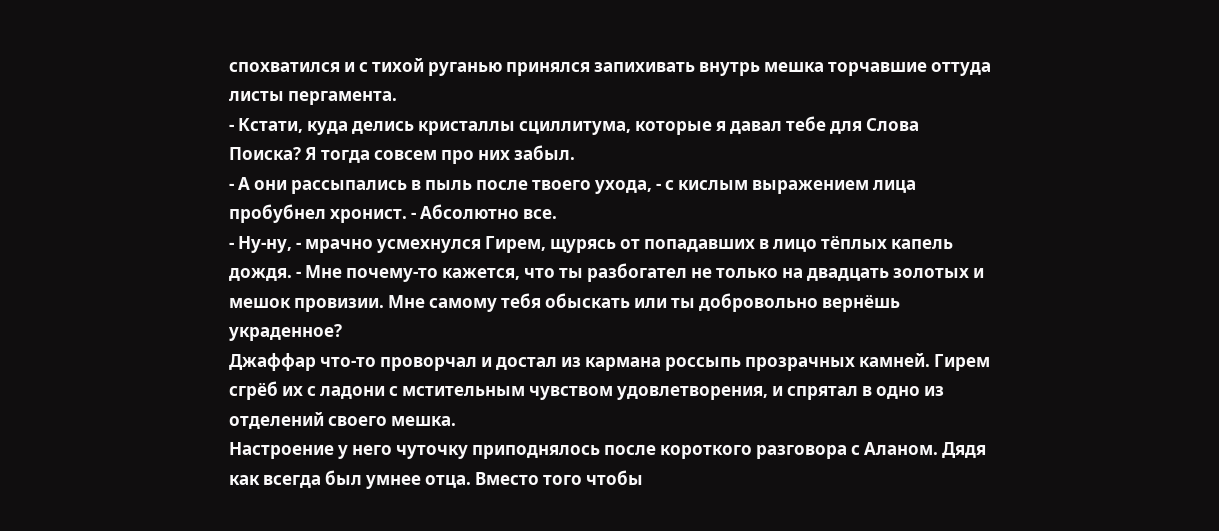спохватился и с тихой руганью принялся запихивать внутрь мешка торчавшие оттуда листы пергамента.
- Кстати, куда делись кристаллы сциллитума, которые я давал тебе для Слова Поиска? Я тогда совсем про них забыл.
- А они рассыпались в пыль после твоего ухода, - с кислым выражением лица пробубнел хронист. - Абсолютно все.
- Ну-ну, - мрачно усмехнулся Гирем, щурясь от попадавших в лицо тёплых капель дождя. - Мне почему-то кажется, что ты разбогател не только на двадцать золотых и мешок провизии. Мне самому тебя обыскать или ты добровольно вернёшь украденное?
Джаффар что-то проворчал и достал из кармана россыпь прозрачных камней. Гирем сгрёб их с ладони с мстительным чувством удовлетворения, и спрятал в одно из отделений своего мешка.
Настроение у него чуточку приподнялось после короткого разговора с Аланом. Дядя как всегда был умнее отца. Вместо того чтобы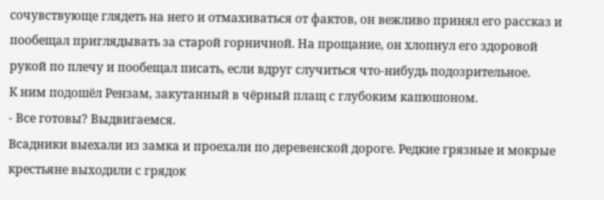сочувствующе глядеть на него и отмахиваться от фактов, он вежливо принял его рассказ и пообещал приглядывать за старой горничной. На прощание, он хлопнул его здоровой рукой по плечу и пообещал писать, если вдруг случиться что-нибудь подозрительное.
К ним подошёл Рензам, закутанный в чёрный плащ с глубоким капюшоном.
- Все готовы? Выдвигаемся.
Всадники выехали из замка и проехали по деревенской дороге. Редкие грязные и мокрые крестьяне выходили с грядок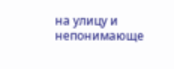на улицу и непонимающе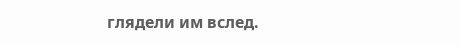глядели им вслед.